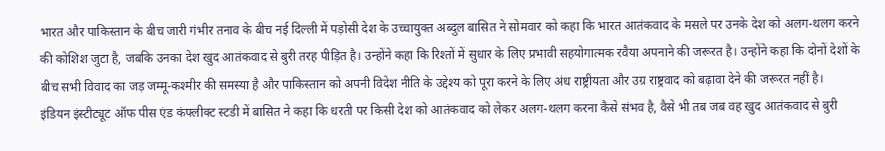भारत और पाकिस्तान के बीच जारी गंभीर तनाव के बीच नई दिल्ली में पड़ोसी देश के उच्चायुक्त अब्दुल बासित ने सोमवार को कहा कि भारत आतंकवाद के मसले पर उनके देश को अलग-थलग करने की कोशिश जुटा है, जबकि उनका देश खुद आतंकवाद से बुरी तरह पीड़ित है। उन्होंने कहा कि रिश्तों में सुधार के लिए प्रभावी सहयोगात्मक रवैया अपनाने की जरूरत है। उन्होंने कहा कि दोनों देशों के बीच सभी विवाद का जड़ जम्मू-कश्मीर की समस्या है और पाकिस्तान को अपनी विदेश नीति के उद्देश्य को पूरा करने के लिए अंध राष्ट्रीयता और उग्र राष्ट्रवाद को बढ़ावा देने की जरूरत नहीं है।
इंडियन इंस्टीट्यूट ऑफ पीस एंड कंफ्लीक्ट स्टडी में बासित ने कहा कि धरती पर किसी देश को आतंकवाद को लेकर अलग-थलग करना कैसे संभव है, वैसे भी तब जब वह खुद आतंकवाद से बुरी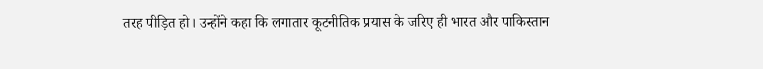तरह पीड़ित हो। उन्होंने कहा कि लगातार कूटनीतिक प्रयास के जरिए ही भारत और पाकिस्तान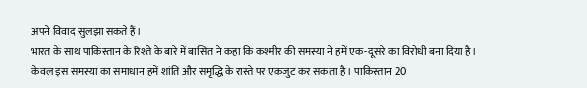अपने विवाद सुलझा सकते हैं।
भारत के साथ पाकिस्तान के रिश्ते के बारे में बासित ने कहा कि कश्मीर की समस्या ने हमें एक-दूसरे का विरोधी बना दिया है। केवल इस समस्या का समाधान हमें शांति और समृद्धि के रास्ते पर एकजुट कर सकता है। पाकिस्तान 20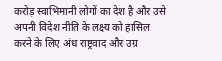करोड़ स्वाभिमानी लोगों का देश है और उसे अपनी विदेश नीति के लक्ष्य को हासिल करने के लिए अंध राष्ट्रवाद और उग्र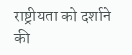राष्ट्रीयता को दर्शाने की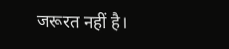जरूरत नहीं है।